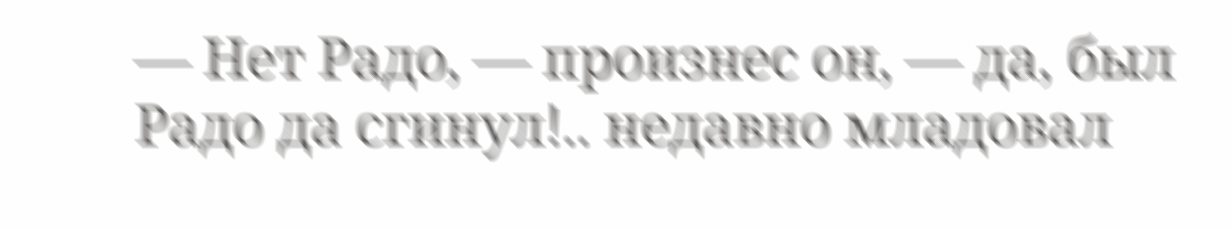— Нет Радо, — произнес он, — да, был Радо да сгинул!.. недавно младовал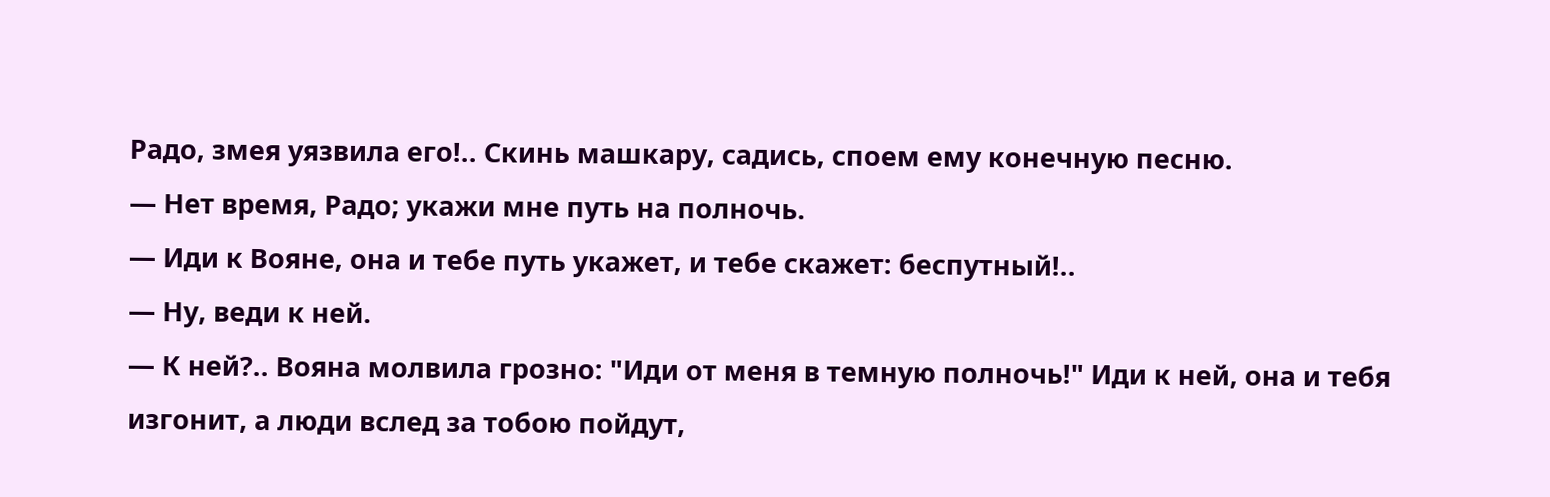Радо, змея уязвила его!.. Скинь машкару, садись, споем ему конечную песню.
— Нет время, Радо; укажи мне путь на полночь.
— Иди к Вояне, она и тебе путь укажет, и тебе скажет: беспутный!..
— Ну, веди к ней.
— К ней?.. Вояна молвила грозно: "Иди от меня в темную полночь!" Иди к ней, она и тебя изгонит, а люди вслед за тобою пойдут,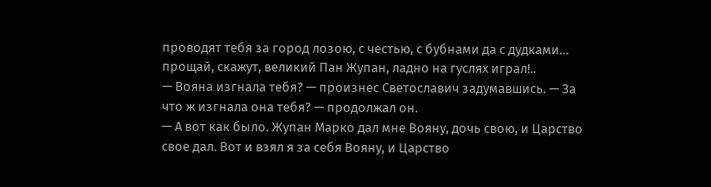проводят тебя за город лозою, с честью, с бубнами да с дудками… прощай, скажут, великий Пан Жупан, ладно на гуслях играл!..
— Вояна изгнала тебя? — произнес Светославич задумавшись. — За что ж изгнала она тебя? — продолжал он.
— А вот как было. Жупан Марко дал мне Вояну, дочь свою, и Царство свое дал. Вот и взял я за себя Вояну, и Царство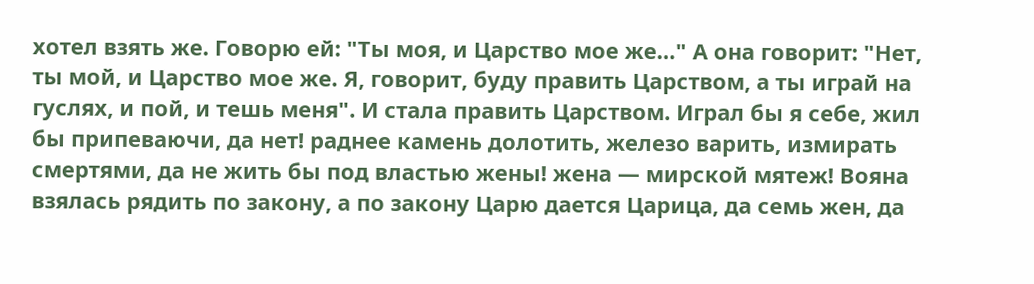хотел взять же. Говорю ей: "Ты моя, и Царство мое же…" А она говорит: "Нет, ты мой, и Царство мое же. Я, говорит, буду править Царством, а ты играй на гуслях, и пой, и тешь меня". И стала править Царством. Играл бы я себе, жил бы припеваючи, да нет! раднее камень долотить, железо варить, измирать смертями, да не жить бы под властью жены! жена — мирской мятеж! Вояна взялась рядить по закону, а по закону Царю дается Царица, да семь жен, да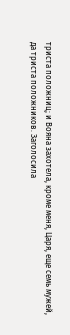триста положниц; и Вояна захотела, кроме меня, Царя, еще семь мужей, да триста положников. Заголосила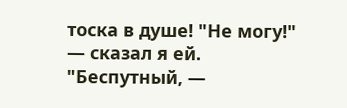тоска в душе! "Не могу!" — сказал я ей. "Беспутный, —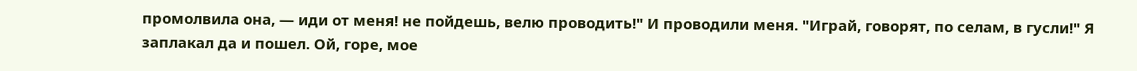промолвила она, — иди от меня! не пойдешь, велю проводить!" И проводили меня. "Играй, говорят, по селам, в гусли!" Я заплакал да и пошел. Ой, горе, мое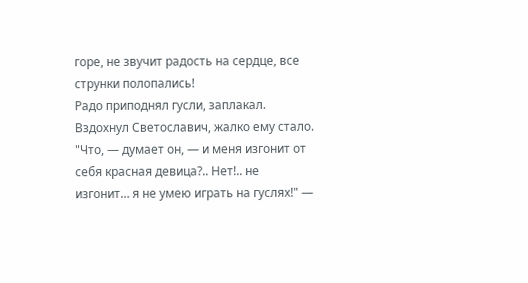горе, не звучит радость на сердце, все струнки полопались!
Радо приподнял гусли, заплакал.
Вздохнул Светославич, жалко ему стало.
"Что, — думает он, — и меня изгонит от себя красная девица?.. Нет!.. не изгонит… я не умею играть на гуслях!" —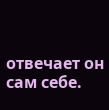отвечает он сам себе.